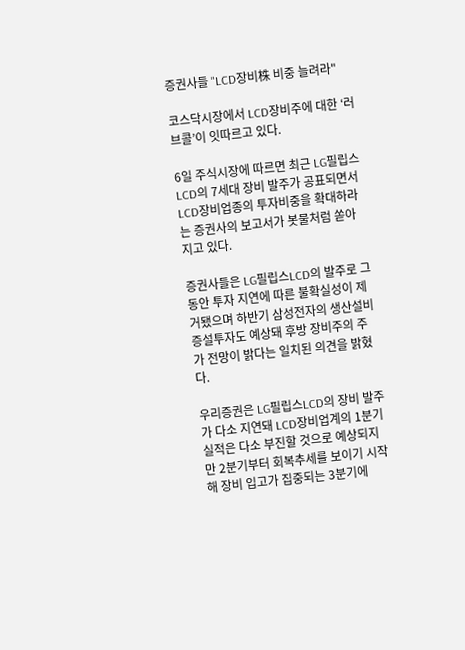증권사들 "LCD장비株 비중 늘려라"

코스닥시장에서 LCD장비주에 대한 ‘러브콜’이 잇따르고 있다.

6일 주식시장에 따르면 최근 LG필립스LCD의 7세대 장비 발주가 공표되면서 LCD장비업종의 투자비중을 확대하라는 증권사의 보고서가 봇물처럼 쏟아지고 있다.

증권사들은 LG필립스LCD의 발주로 그동안 투자 지연에 따른 불확실성이 제거됐으며 하반기 삼성전자의 생산설비 증설투자도 예상돼 후방 장비주의 주가 전망이 밝다는 일치된 의견을 밝혔다.

우리증권은 LG필립스LCD의 장비 발주가 다소 지연돼 LCD장비업계의 1분기 실적은 다소 부진할 것으로 예상되지만 2분기부터 회복추세를 보이기 시작해 장비 입고가 집중되는 3분기에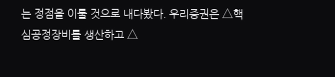는 정점을 이룰 것으로 내다봤다. 우리증권은 △핵심공정장비를 생산하고 △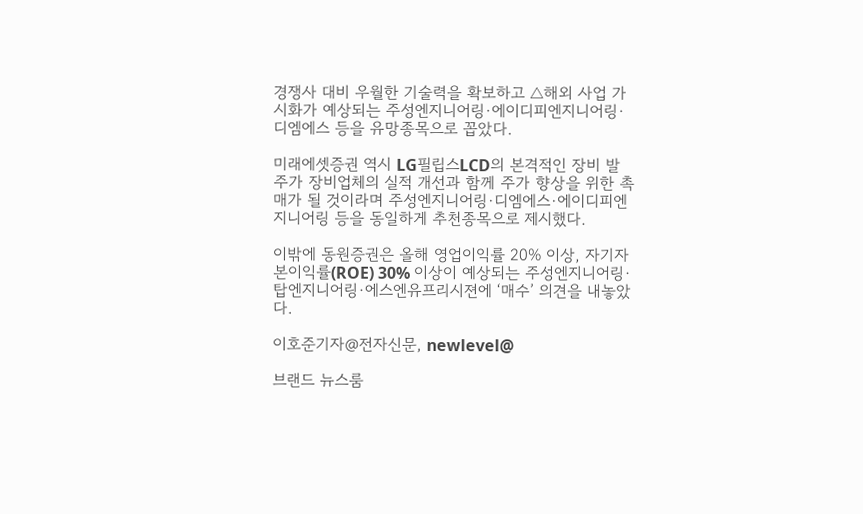경쟁사 대비 우월한 기술력을 확보하고 △해외 사업 가시화가 예상되는 주성엔지니어링·에이디피엔지니어링·디엠에스 등을 유망종목으로 꼽았다.

미래에셋증권 역시 LG필립스LCD의 본격적인 장비 발주가 장비업체의 실적 개선과 함께 주가 향상을 위한 촉매가 될 것이라며 주성엔지니어링·디엠에스·에이디피엔지니어링 등을 동일하게 추천종목으로 제시했다.

이밖에 동원증권은 올해 영업이익률 20% 이상, 자기자본이익률(ROE) 30% 이상이 예상되는 주성엔지니어링·탑엔지니어링·에스엔유프리시젼에 ‘매수’ 의견을 내놓았다.

이호준기자@전자신문, newlevel@

브랜드 뉴스룸